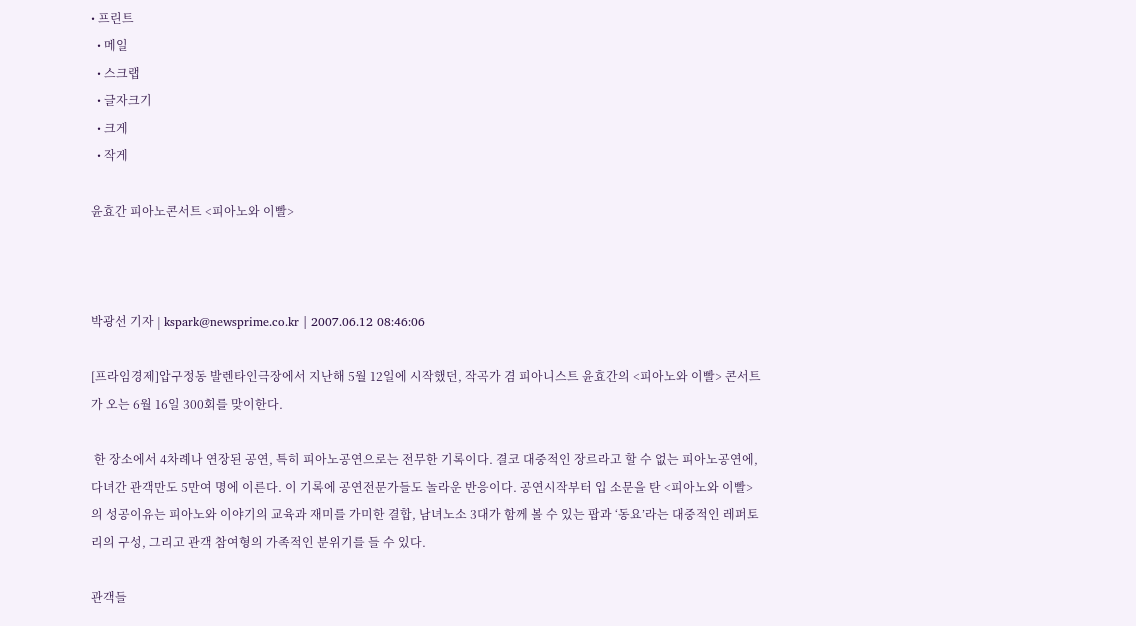• 프린트
  • 메일
  • 스크랩
  • 글자크기
  • 크게
  • 작게

윤효간 피아노콘서트 <피아노와 이빨>



박광선 기자 | kspark@newsprime.co.kr | 2007.06.12 08:46:06

[프라임경제]압구정동 발렌타인극장에서 지난해 5월 12일에 시작했던, 작곡가 겸 피아니스트 윤효간의 <피아노와 이빨> 콘서트가 오는 6월 16일 300회를 맞이한다.

 한 장소에서 4차례나 연장된 공연, 특히 피아노공연으로는 전무한 기록이다. 결코 대중적인 장르라고 할 수 없는 피아노공연에, 다녀간 관객만도 5만여 명에 이른다. 이 기록에 공연전문가들도 놀라운 반응이다. 공연시작부터 입 소문을 탄 <피아노와 이빨>의 성공이유는 피아노와 이야기의 교육과 재미를 가미한 결합, 남녀노소 3대가 함께 볼 수 있는 팝과 ‘동요’라는 대중적인 레퍼토리의 구성, 그리고 관객 참여형의 가족적인 분위기를 들 수 있다.

관객들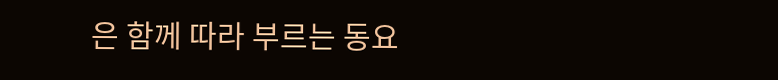은 함께 따라 부르는 동요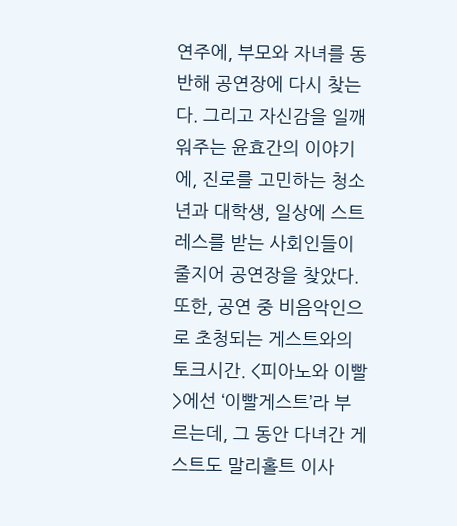연주에, 부모와 자녀를 동반해 공연장에 다시 찾는다. 그리고 자신감을 일깨워주는 윤효간의 이야기에, 진로를 고민하는 청소년과 대학생, 일상에 스트레스를 받는 사회인들이 줄지어 공연장을 찾았다. 또한, 공연 중 비음악인으로 초청되는 게스트와의 토크시간. <피아노와 이빨>에선 ‘이빨게스트’라 부르는데, 그 동안 다녀간 게스트도 말리홀트 이사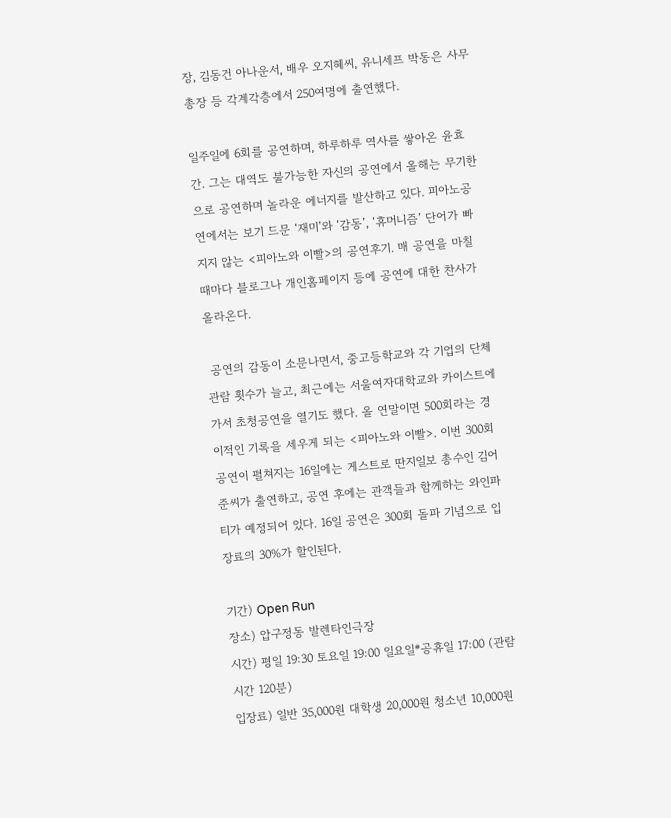장, 김동건 아나운서, 배우 오지혜씨, 유니세프 박동은 사무총장 등 각계각층에서 250여명에 출연했다.

일주일에 6회를 공연하며, 하루하루 역사를 쌓아온 윤효간. 그는 대역도 불가능한 자신의 공연에서 올해는 무기한으로 공연하며 놀라운 에너지를 발산하고 있다. 피아노공연에서는 보기 드문 ‘재미’와 ‘감동’, ‘휴머니즘’ 단어가 빠지지 않는 <피아노와 이빨>의 공연후기. 매 공연을 마칠 때마다 블로그나 개인홈페이지 등에 공연에 대한 찬사가 올라온다.

 공연의 감동이 소문나면서, 중고등학교와 각 기업의 단체관람 횟수가 늘고, 최근에는 서울여자대학교와 카이스트에 가서 초청공연을 열기도 했다. 올 연말이면 500회라는 경이적인 기록을 세우게 되는 <피아노와 이빨>. 이번 300회 공연이 펼쳐지는 16일에는 게스트로 딴지일보 총수인 김어준씨가 출연하고, 공연 후에는 관객들과 함께하는 와인파티가 예정되어 있다. 16일 공연은 300회 돌파 기념으로 입장료의 30%가 할인된다.

기간) Open Run
장소) 압구정동 발렌타인극장
시간) 평일 19:30 토요일 19:00 일요일*공휴일 17:00 (관람시간 120분)
입장료) 일반 35,000원 대학생 20,000원 청소년 10,000원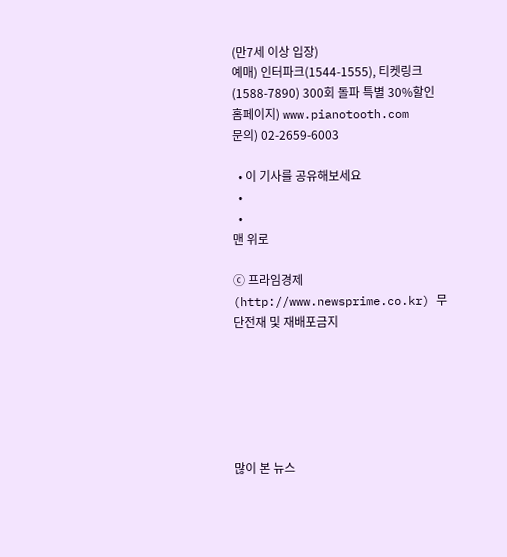(만7세 이상 입장)
예매) 인터파크(1544-1555), 티켓링크(1588-7890) 300회 돌파 특별 30%할인
홈페이지) www.pianotooth.com
문의) 02-2659-6003

  • 이 기사를 공유해보세요
  •
  •
맨 위로

ⓒ 프라임경제(http://www.newsprime.co.kr) 무단전재 및 재배포금지






많이 본 뉴스